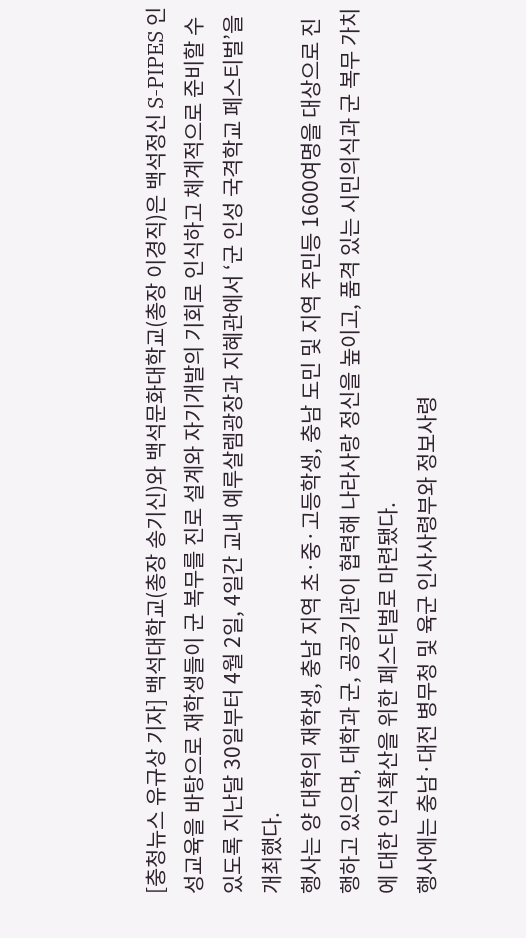[충청뉴스 유규상 기자] 백석대학교(총장 송기신)와 백석문화대학교(총장 이경직)은 백석정신 S-PIPES 인성교육을 바탕으로 재학생들이 군 복무를 진로 설계와 자기개발의 기회로 인식하고 체계적으로 준비할 수 있도록 지난달 30일부터 4월 2일, 4일간 교내 예루살렘광장과 지혜관에서 ‘군 인성 국격학교 페스티벌’을 개최했다.
행사는 양 대학의 재학생, 충남 지역 초·중·고등학생, 충남 도민 및 지역 주민등 1600여명을 대상으로 진행하고 있으며, 대학과 군, 공공기관이 협력해 나라사랑 정신을 높이고, 품격 있는 시민의식과 군 복무 가치에 대한 인식확산을 위한 페스티벌로 마련됐다.
행사에는 충남·대전 병무청 및 육군 인사사령부와 정보사령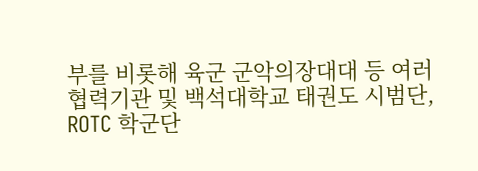부를 비롯해 육군 군악의장대대 등 여러 협력기관 및 백석대학교 태권도 시범단, ROTC 학군단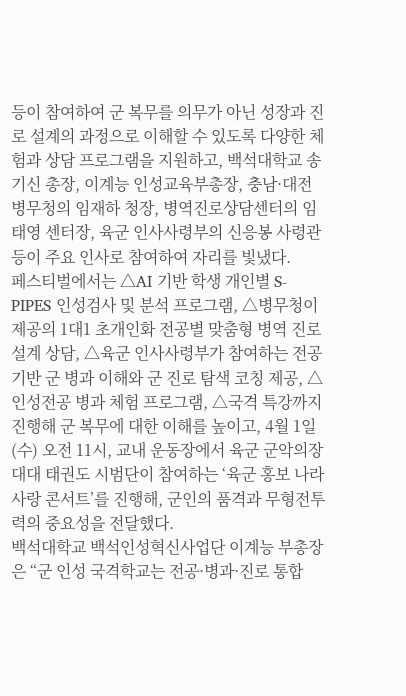등이 참여하여 군 복무를 의무가 아닌 성장과 진로 설계의 과정으로 이해할 수 있도록 다양한 체험과 상담 프로그램을 지원하고, 백석대학교 송기신 총장, 이계능 인성교육부총장, 충남·대전 병무청의 임재하 청장, 병역진로상담센터의 임태영 센터장, 육군 인사사령부의 신응봉 사령관 등이 주요 인사로 참여하여 자리를 빛냈다.
페스티벌에서는 △AI 기반 학생 개인별 S-PIPES 인성검사 및 분석 프로그램, △병무청이 제공의 1대1 초개인화 전공별 맞춤형 병역 진로 설계 상담, △육군 인사사령부가 참여하는 전공 기반 군 병과 이해와 군 진로 탐색 코칭 제공, △인성전공 병과 체험 프로그램, △국격 특강까지 진행해 군 복무에 대한 이해를 높이고, 4월 1일(수) 오전 11시, 교내 운동장에서 육군 군악의장대대 태권도 시범단이 참여하는 ‘육군 홍보 나라사랑 콘서트’를 진행해, 군인의 품격과 무형전투력의 중요성을 전달했다.
백석대학교 백석인성혁신사업단 이계능 부총장은 “군 인성 국격학교는 전공·병과·진로 통합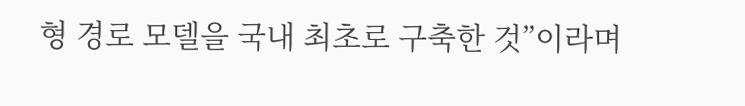형 경로 모델을 국내 최초로 구축한 것”이라며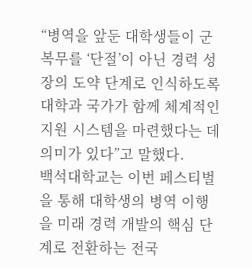“병역을 앞둔 대학생들이 군 복무를 ‘단절’이 아닌 경력 성장의 도약 단계로 인식하도록 대학과 국가가 함께 체계적인 지원 시스템을 마련했다는 데 의미가 있다”고 말했다.
백석대학교는 이번 페스티벌을 통해 대학생의 병역 이행을 미래 경력 개발의 핵심 단계로 전환하는 전국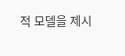적 모델을 제시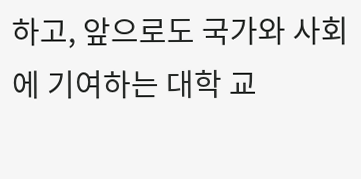하고, 앞으로도 국가와 사회에 기여하는 대학 교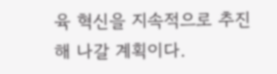육 혁신을 지속적으로 추진해 나갈 계획이다.